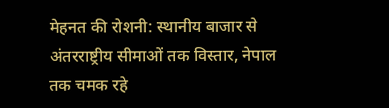मेहनत की रोशनी: स्थानीय बाजार से अंतरराष्ट्रीय सीमाओं तक विस्तार, नेपाल तक चमक रहे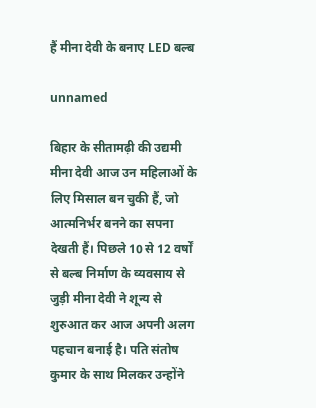हैं मीना देवी के बनाए LED बल्ब

unnamed

बिहार के सीतामढ़ी की उद्यमी मीना देवी आज उन महिलाओं के लिए मिसाल बन चुकी हैं, जो आत्मनिर्भर बनने का सपना देखती हैं। पिछले 10 से 12 वर्षों से बल्ब निर्माण के व्यवसाय से जुड़ी मीना देवी ने शून्य से शुरुआत कर आज अपनी अलग पहचान बनाई है। पति संतोष कुमार के साथ मिलकर उन्होंने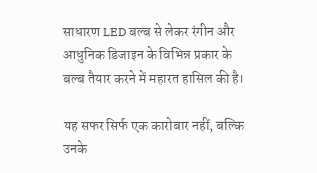साधारण LED बल्ब से लेकर रंगीन और आधुनिक डिजाइन के विभिन्न प्रकार के बल्ब तैयार करने में महारत हासिल की है।

यह सफर सिर्फ एक कारोबार नहीं, बल्कि उनके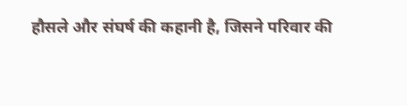हौसले और संघर्ष की कहानी है, जिसने परिवार की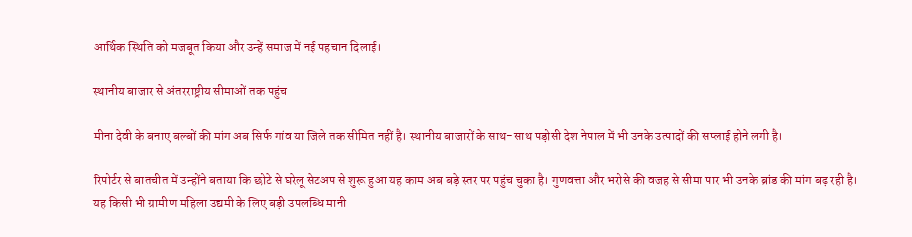आर्थिक स्थिति को मजबूत किया और उन्हें समाज में नई पहचान दिलाई।

स्थानीय बाजार से अंतरराष्ट्रीय सीमाओं तक पहुंच

मीना देवी के बनाए बल्बों की मांग अब सिर्फ गांव या जिले तक सीमित नहीं है। स्थानीय बाजारों के साथ-साथ पड़ोसी देश नेपाल में भी उनके उत्पादों की सप्लाई होने लगी है।

रिपोर्टर से बातचीत में उन्होंने बताया कि छोटे से घरेलू सेटअप से शुरू हुआ यह काम अब बड़े स्तर पर पहुंच चुका है। गुणवत्ता और भरोसे की वजह से सीमा पार भी उनके ब्रांड की मांग बढ़ रही है। यह किसी भी ग्रामीण महिला उद्यमी के लिए बड़ी उपलब्धि मानी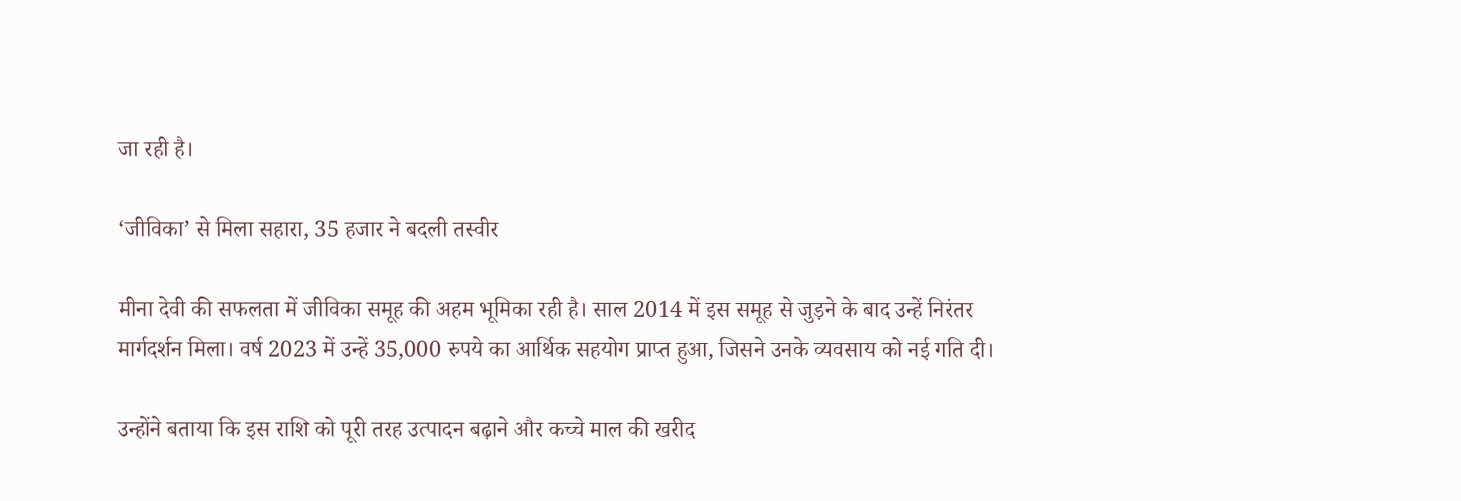जा रही है।

‘जीविका’ से मिला सहारा, 35 हजार ने बदली तस्वीर

मीना देवी की सफलता में जीविका समूह की अहम भूमिका रही है। साल 2014 में इस समूह से जुड़ने के बाद उन्हें निरंतर मार्गदर्शन मिला। वर्ष 2023 में उन्हें 35,000 रुपये का आर्थिक सहयोग प्राप्त हुआ, जिसने उनके व्यवसाय को नई गति दी।

उन्होंने बताया कि इस राशि को पूरी तरह उत्पादन बढ़ाने और कच्चे माल की खरीद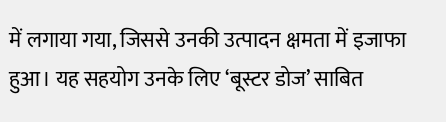में लगाया गया, जिससे उनकी उत्पादन क्षमता में इजाफा हुआ। यह सहयोग उनके लिए ‘बूस्टर डोज’ साबित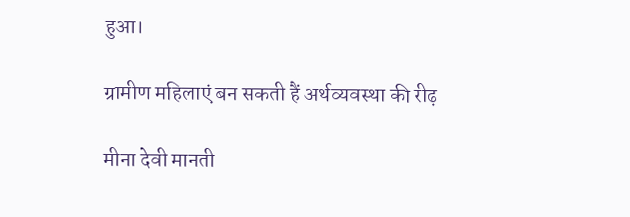हुआ।

ग्रामीण महिलाएं बन सकती हैं अर्थव्यवस्था की रीढ़

मीना देवी मानती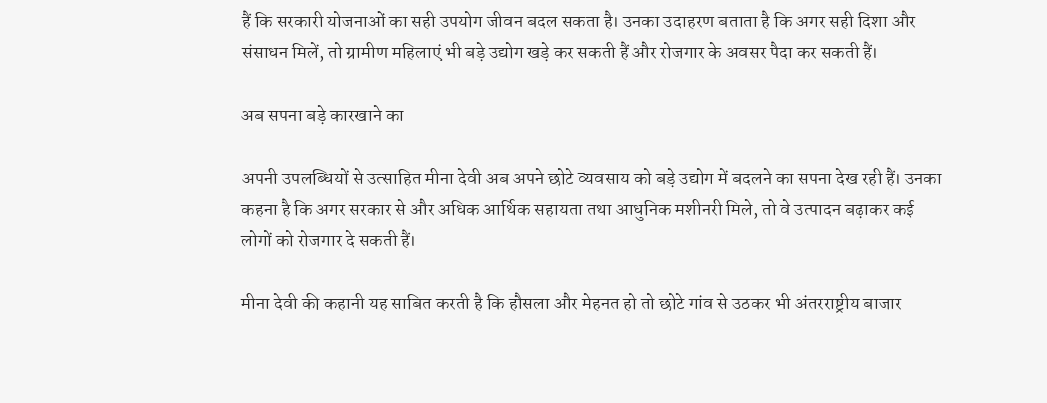हैं कि सरकारी योजनाओं का सही उपयोग जीवन बदल सकता है। उनका उदाहरण बताता है कि अगर सही दिशा और संसाधन मिलें, तो ग्रामीण महिलाएं भी बड़े उद्योग खड़े कर सकती हैं और रोजगार के अवसर पैदा कर सकती हैं।

अब सपना बड़े कारखाने का

अपनी उपलब्धियों से उत्साहित मीना देवी अब अपने छोटे व्यवसाय को बड़े उद्योग में बदलने का सपना देख रही हैं। उनका कहना है कि अगर सरकार से और अधिक आर्थिक सहायता तथा आधुनिक मशीनरी मिले, तो वे उत्पादन बढ़ाकर कई लोगों को रोजगार दे सकती हैं।

मीना देवी की कहानी यह साबित करती है कि हौसला और मेहनत हो तो छोटे गांव से उठकर भी अंतरराष्ट्रीय बाजार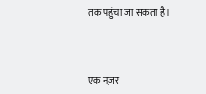तक पहुंचा जा सकता है।



एक नज़र